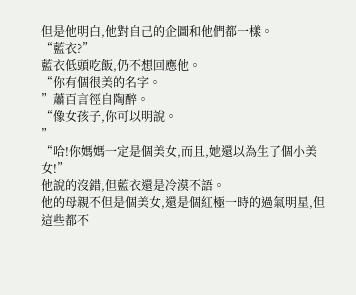但是他明白,他對自己的企圖和他們都一樣。
“藍衣?”
藍衣低頭吃飯,仍不想回應他。
“你有個很美的名字。
”蕭百言徑自陶醉。
“像女孩子,你可以明說。
”
“哈!你媽媽一定是個美女,而且,她還以為生了個小美女!”
他說的沒錯,但藍衣還是冷漠不語。
他的母親不但是個美女,還是個紅極一時的過氣明星,但這些都不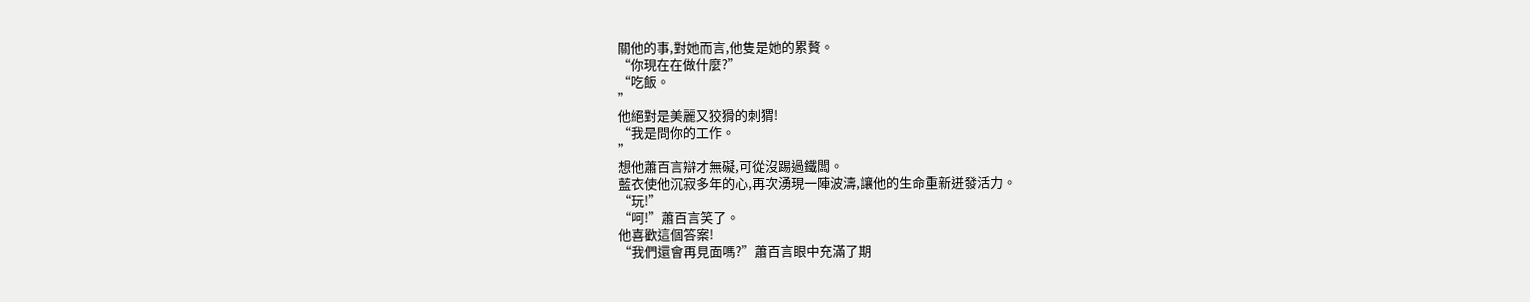關他的事,對她而言,他隻是她的累贅。
“你現在在做什麼?”
“吃飯。
”
他絕對是美麗又狡猾的刺猬!
“我是問你的工作。
”
想他蕭百言辯才無礙,可從沒踢過鐵闆。
藍衣使他沉寂多年的心,再次湧現一陣波濤,讓他的生命重新迸發活力。
“玩!”
“呵!”蕭百言笑了。
他喜歡這個答案!
“我們還會再見面嗎?”蕭百言眼中充滿了期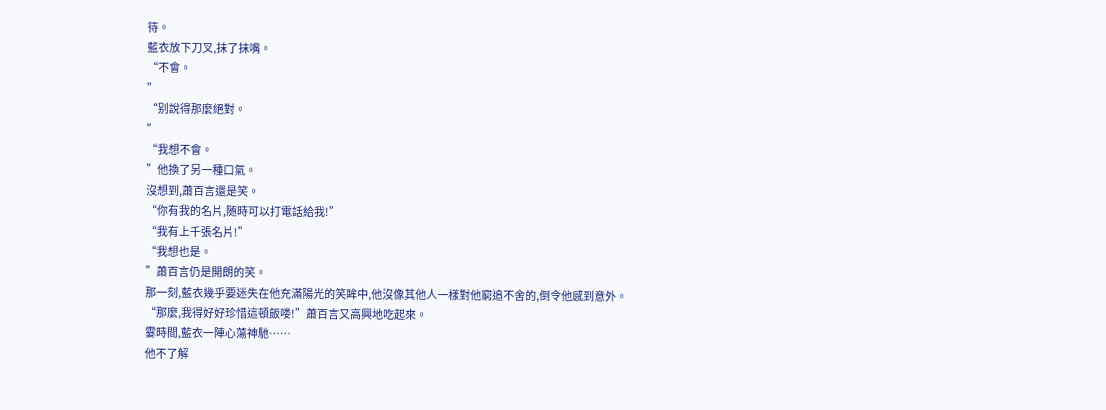待。
藍衣放下刀叉,抹了抹嘴。
“不會。
”
“别說得那麼絕對。
”
“我想不會。
”他換了另一種口氣。
沒想到,蕭百言還是笑。
“你有我的名片,随時可以打電話給我!”
“我有上千張名片!”
“我想也是。
”蕭百言仍是開朗的笑。
那一刻,藍衣幾乎要迷失在他充滿陽光的笑眸中,他沒像其他人一樣對他窮追不舍的,倒令他感到意外。
“那麼,我得好好珍惜這頓飯喽!”蕭百言又高興地吃起來。
霎時間,藍衣一陣心蕩神馳……
他不了解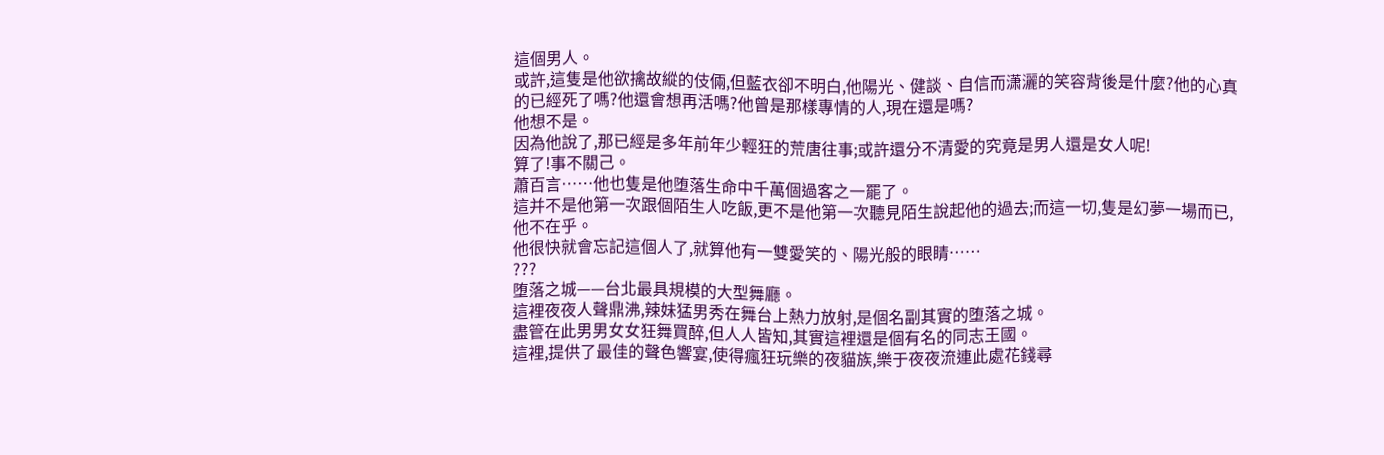這個男人。
或許,這隻是他欲擒故縱的伎倆,但藍衣卻不明白,他陽光、健談、自信而潇灑的笑容背後是什麼?他的心真的已經死了嗎?他還會想再活嗎?他曾是那樣專情的人,現在還是嗎?
他想不是。
因為他說了,那已經是多年前年少輕狂的荒唐往事;或許還分不清愛的究竟是男人還是女人呢!
算了!事不關己。
蕭百言……他也隻是他堕落生命中千萬個過客之一罷了。
這并不是他第一次跟個陌生人吃飯,更不是他第一次聽見陌生說起他的過去;而這一切,隻是幻夢一場而已,他不在乎。
他很快就會忘記這個人了,就算他有一雙愛笑的、陽光般的眼睛……
???
堕落之城——台北最具規模的大型舞廳。
這裡夜夜人聲鼎沸,辣妹猛男秀在舞台上熱力放射,是個名副其實的堕落之城。
盡管在此男男女女狂舞買醉,但人人皆知,其實這裡還是個有名的同志王國。
這裡,提供了最佳的聲色響宴,使得瘋狂玩樂的夜貓族,樂于夜夜流連此處花錢尋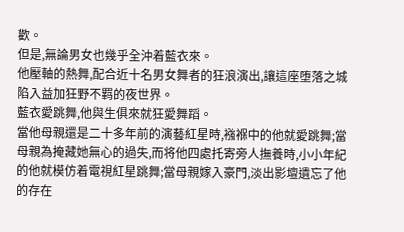歡。
但是,無論男女也幾乎全沖着藍衣來。
他壓軸的熱舞,配合近十名男女舞者的狂浪演出,讓這座堕落之城陷入益加狂野不羁的夜世界。
藍衣愛跳舞,他與生俱來就狂愛舞蹈。
當他母親還是二十多年前的演藝紅星時,襁褓中的他就愛跳舞;當母親為掩藏她無心的過失,而将他四處托寄旁人撫養時,小小年紀的他就模仿着電視紅星跳舞;當母親嫁入豪門,淡出影壇遺忘了他的存在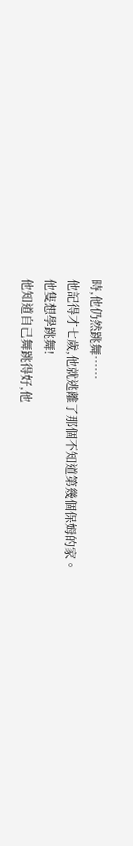時,他仍然跳舞……
他記得才七歲,他就逃離了那個不知道第幾個保姆的家。
他隻想學跳舞!
他知道自己舞跳得好,他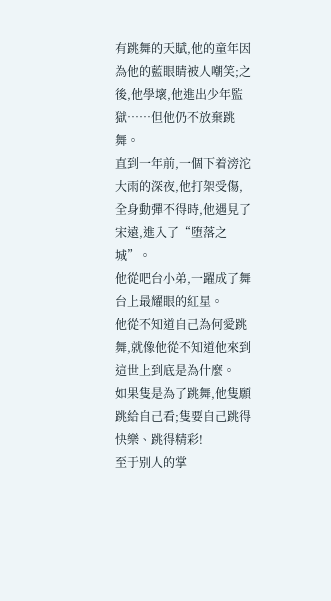有跳舞的天賦,他的童年因為他的藍眼睛被人嘲笑;之後,他學壞,他進出少年監獄……但他仍不放棄跳舞。
直到一年前,一個下着滂沱大雨的深夜,他打架受傷,全身動彈不得時,他遇見了宋遠,進入了“堕落之城”。
他從吧台小弟,一躍成了舞台上最耀眼的紅星。
他從不知道自己為何愛跳舞,就像他從不知道他來到這世上到底是為什麼。
如果隻是為了跳舞,他隻願跳給自己看;隻要自己跳得快樂、跳得精彩!
至于别人的掌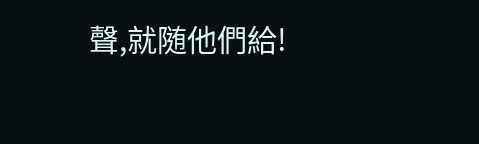聲,就随他們給!